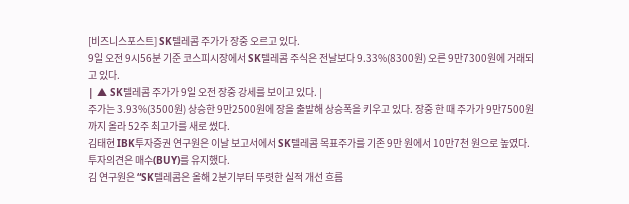[비즈니스포스트] SK텔레콤 주가가 장중 오르고 있다.
9일 오전 9시56분 기준 코스피시장에서 SK텔레콤 주식은 전날보다 9.33%(8300원) 오른 9만7300원에 거래되고 있다.
| ▲ SK텔레콤 주가가 9일 오전 장중 강세를 보이고 있다. |
주가는 3.93%(3500원) 상승한 9만2500원에 장을 출발해 상승폭을 키우고 있다. 장중 한 때 주가가 9만7500원까지 올라 52주 최고가를 새로 썼다.
김태현 IBK투자증권 연구원은 이날 보고서에서 SK텔레콤 목표주가를 기존 9만 원에서 10만7천 원으로 높였다. 투자의견은 매수(BUY)를 유지했다.
김 연구원은 “SK텔레콤은 올해 2분기부터 뚜렷한 실적 개선 흐름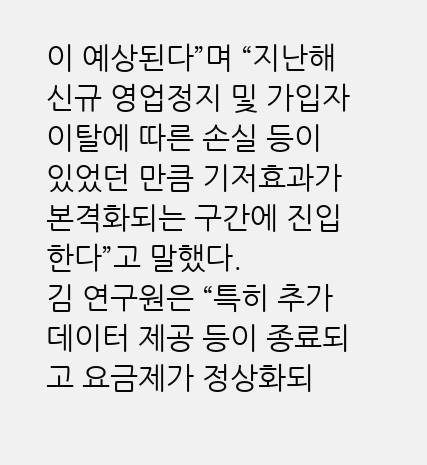이 예상된다”며 “지난해 신규 영업정지 및 가입자 이탈에 따른 손실 등이 있었던 만큼 기저효과가 본격화되는 구간에 진입한다”고 말했다.
김 연구원은 “특히 추가 데이터 제공 등이 종료되고 요금제가 정상화되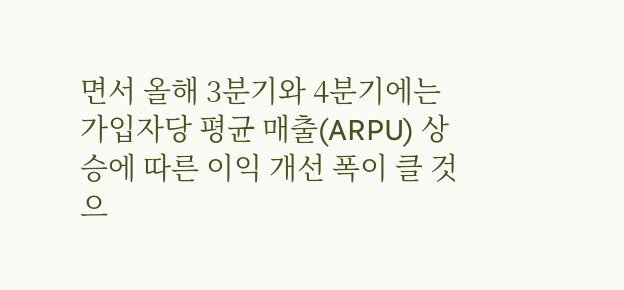면서 올해 3분기와 4분기에는 가입자당 평균 매출(ARPU) 상승에 따른 이익 개선 폭이 클 것으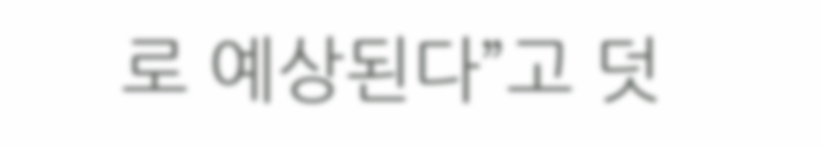로 예상된다”고 덧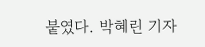붙였다. 박혜린 기자